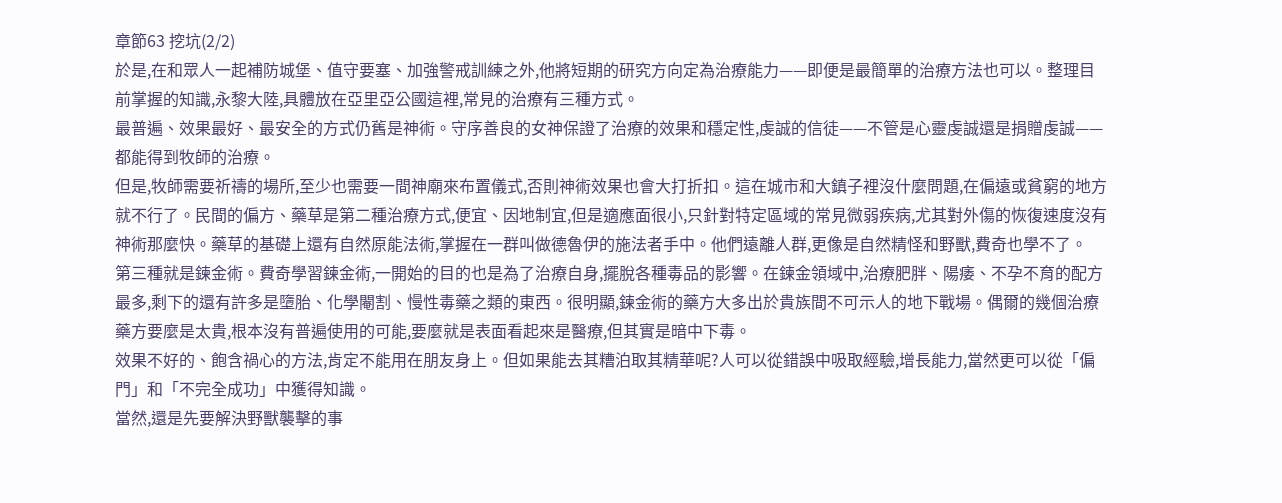章節63 挖坑(2/2)
於是,在和眾人一起補防城堡、值守要塞、加強警戒訓練之外,他將短期的研究方向定為治療能力——即便是最簡單的治療方法也可以。整理目前掌握的知識,永黎大陸,具體放在亞里亞公國這裡,常見的治療有三種方式。
最普遍、效果最好、最安全的方式仍舊是神術。守序善良的女神保證了治療的效果和穩定性,虔誠的信徒——不管是心靈虔誠還是捐贈虔誠——都能得到牧師的治療。
但是,牧師需要祈禱的場所,至少也需要一間神廟來布置儀式,否則神術效果也會大打折扣。這在城市和大鎮子裡沒什麼問題,在偏遠或貧窮的地方就不行了。民間的偏方、藥草是第二種治療方式,便宜、因地制宜,但是適應面很小,只針對特定區域的常見微弱疾病,尤其對外傷的恢復速度沒有神術那麼快。藥草的基礎上還有自然原能法術,掌握在一群叫做德魯伊的施法者手中。他們遠離人群,更像是自然精怪和野獸,費奇也學不了。
第三種就是鍊金術。費奇學習鍊金術,一開始的目的也是為了治療自身,擺脫各種毒品的影響。在鍊金領域中,治療肥胖、陽痿、不孕不育的配方最多,剩下的還有許多是墮胎、化學閹割、慢性毒藥之類的東西。很明顯,鍊金術的藥方大多出於貴族間不可示人的地下戰場。偶爾的幾個治療藥方要麼是太貴,根本沒有普遍使用的可能,要麼就是表面看起來是醫療,但其實是暗中下毒。
效果不好的、飽含禍心的方法,肯定不能用在朋友身上。但如果能去其糟泊取其精華呢?人可以從錯誤中吸取經驗,增長能力,當然更可以從「偏門」和「不完全成功」中獲得知識。
當然,還是先要解決野獸襲擊的事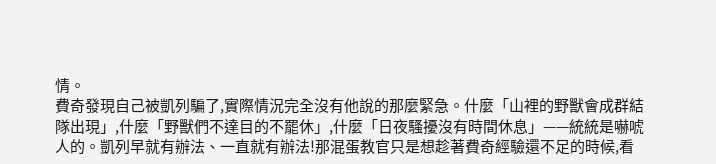情。
費奇發現自己被凱列騙了,實際情況完全沒有他說的那麼緊急。什麼「山裡的野獸會成群結隊出現」,什麼「野獸們不達目的不罷休」,什麼「日夜騷擾沒有時間休息」——統統是嚇唬人的。凱列早就有辦法、一直就有辦法!那混蛋教官只是想趁著費奇經驗還不足的時候,看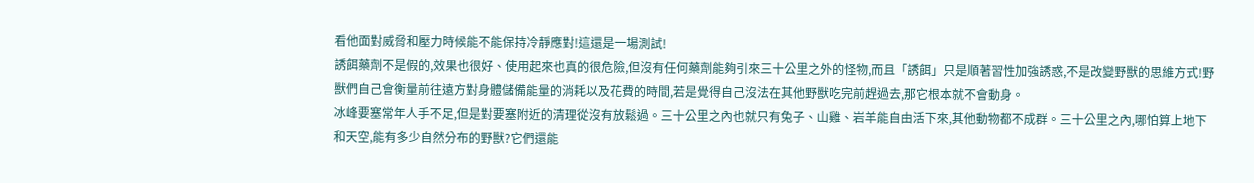看他面對威脅和壓力時候能不能保持冷靜應對!這還是一場測試!
誘餌藥劑不是假的,效果也很好、使用起來也真的很危險,但沒有任何藥劑能夠引來三十公里之外的怪物,而且「誘餌」只是順著習性加強誘惑,不是改變野獸的思維方式!野獸們自己會衡量前往遠方對身體儲備能量的消耗以及花費的時間,若是覺得自己沒法在其他野獸吃完前趕過去,那它根本就不會動身。
冰峰要塞常年人手不足,但是對要塞附近的清理從沒有放鬆過。三十公里之內也就只有兔子、山雞、岩羊能自由活下來,其他動物都不成群。三十公里之內,哪怕算上地下和天空,能有多少自然分布的野獸?它們還能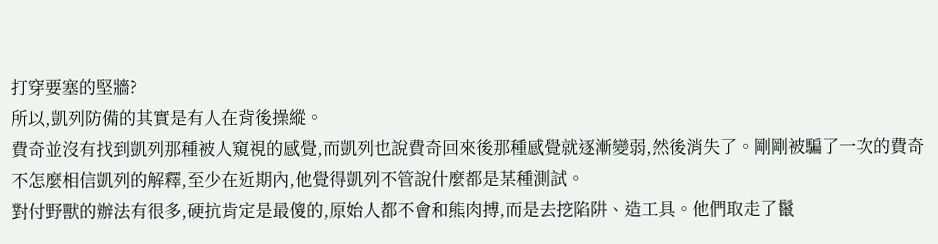打穿要塞的堅牆?
所以,凱列防備的其實是有人在背後操縱。
費奇並沒有找到凱列那種被人窺視的感覺,而凱列也說費奇回來後那種感覺就逐漸變弱,然後消失了。剛剛被騙了一次的費奇不怎麼相信凱列的解釋,至少在近期內,他覺得凱列不管說什麼都是某種測試。
對付野獸的辦法有很多,硬抗肯定是最傻的,原始人都不會和熊肉搏,而是去挖陷阱、造工具。他們取走了鬣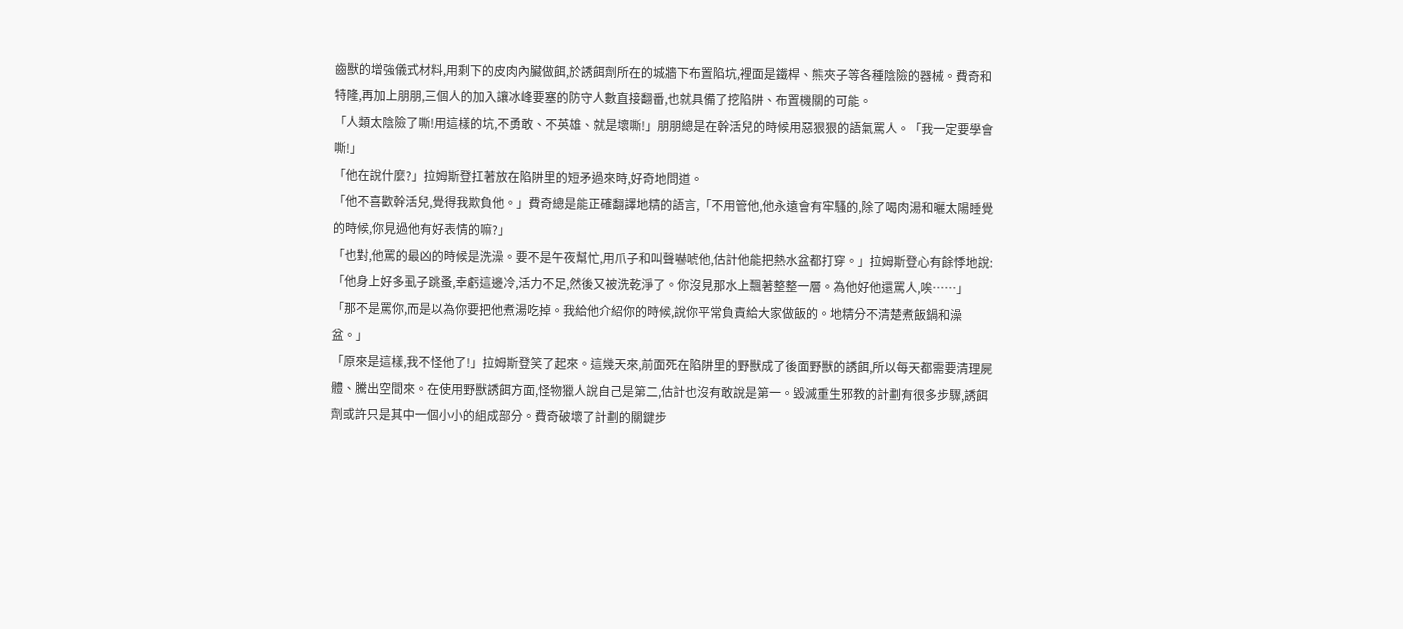齒獸的增強儀式材料,用剩下的皮肉內臟做餌,於誘餌劑所在的城牆下布置陷坑,裡面是鐵桿、熊夾子等各種陰險的器械。費奇和特隆,再加上朋朋,三個人的加入讓冰峰要塞的防守人數直接翻番,也就具備了挖陷阱、布置機關的可能。
「人類太陰險了嘶!用這樣的坑,不勇敢、不英雄、就是壞嘶!」朋朋總是在幹活兒的時候用惡狠狠的語氣罵人。「我一定要學會嘶!」
「他在說什麼?」拉姆斯登扛著放在陷阱里的短矛過來時,好奇地問道。
「他不喜歡幹活兒,覺得我欺負他。」費奇總是能正確翻譯地精的語言,「不用管他,他永遠會有牢騷的,除了喝肉湯和曬太陽睡覺的時候,你見過他有好表情的嘛?」
「也對,他罵的最凶的時候是洗澡。要不是午夜幫忙,用爪子和叫聲嚇唬他,估計他能把熱水盆都打穿。」拉姆斯登心有餘悸地說:「他身上好多虱子跳蚤,幸虧這邊冷,活力不足,然後又被洗乾淨了。你沒見那水上飄著整整一層。為他好他還罵人,唉……」
「那不是罵你,而是以為你要把他煮湯吃掉。我給他介紹你的時候,說你平常負責給大家做飯的。地精分不清楚煮飯鍋和澡盆。」
「原來是這樣,我不怪他了!」拉姆斯登笑了起來。這幾天來,前面死在陷阱里的野獸成了後面野獸的誘餌,所以每天都需要清理屍體、騰出空間來。在使用野獸誘餌方面,怪物獵人說自己是第二,估計也沒有敢說是第一。毀滅重生邪教的計劃有很多步驟,誘餌劑或許只是其中一個小小的組成部分。費奇破壞了計劃的關鍵步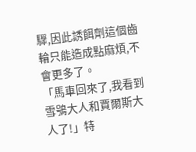驟,因此誘餌劑這個齒輪只能造成點麻煩,不會更多了。
「馬車回來了,我看到雪鴞大人和賈爾斯大人了!」特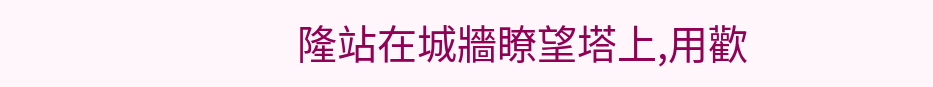隆站在城牆瞭望塔上,用歡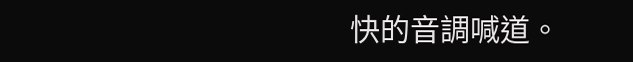快的音調喊道。